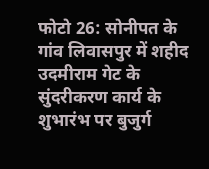फोटो 26: सोनीपत के गांव लिवासपुर में शहीद उदमीराम गेट के सुंदरीकरण कार्य के शुभारंभ पर बुजुर्ग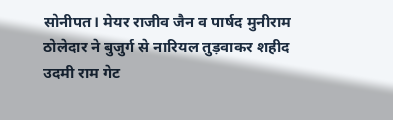सोनीपत। मेयर राजीव जैन व पार्षद मुनीराम ठोलेदार ने बुजुर्ग से नारियल तुड़वाकर शहीद उदमी राम गेट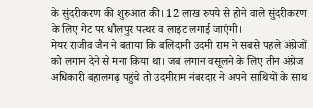के सुंदरीकरण की शुरुआत की। 12 लाख रुपये से होने वाले सुंदरीकरण के लिए गेट पर धौलपुर पत्थर व लाइट लगाई जाएंगी।
मेयर राजीव जैन ने बताया कि बलिदानी उदमी राम ने सबसे पहले अंग्रेजों को लगान देने से मना किया था। जब लगान वसूलने के लिए तीन अंग्रेज अधिकारी बहालगढ़ पहुंचे तो उदमीराम नंबरदार ने अपने साथियों के साथ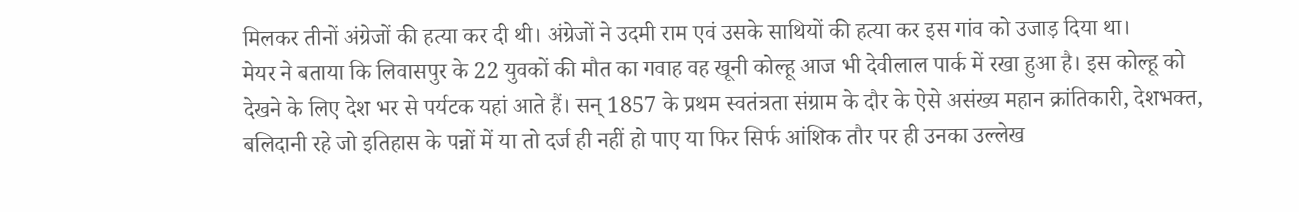मिलकर तीनों अंग्रेजों की हत्या कर दी थी। अंग्रेजों ने उदमी राम एवं उसके साथियों की हत्या कर इस गांव को उजाड़ दिया था।
मेयर ने बताया कि लिवासपुर के 22 युवकों की मौत का गवाह वह खूनी कोल्हू आज भी देवीलाल पार्क में रखा हुआ है। इस कोल्हू को देखने के लिए देश भर से पर्यटक यहां आते हैं। सन् 1857 के प्रथम स्वतंत्रता संग्राम के दौर के ऐसे असंख्य महान क्रांतिकारी, देशभक्त, बलिदानी रहे जो इतिहास के पन्नों में या तो दर्ज ही नहीं हो पाए या फिर सिर्फ आंशिक तौर पर ही उनका उल्लेख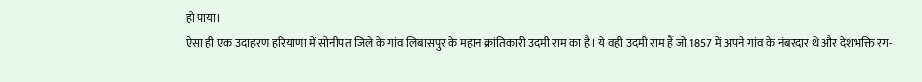हो पाया।
ऐसा ही एक उदाहरण हरियाणा में सोनीपत जिले के गांव लिबासपुर के महान क्रांतिकारी उदमी राम का है। ये वही उदमी राम हैं जो 1857 में अपने गांव के नंबरदार थे और देशभक्ति रग-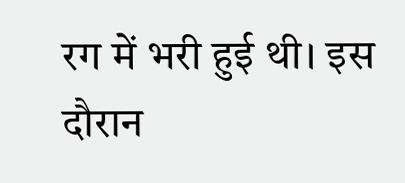रग में भरी हुई थी। इस दौरान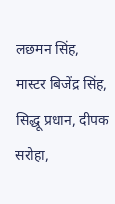लछमन सिंह, मास्टर बिजेंद्र सिंह, सिद्धू प्रधान, दीपक सरोहा,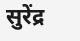सुरेंद्र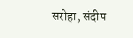सरोहा, संदीप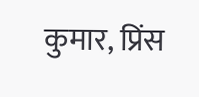कुमार, प्रिंस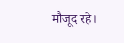मौजूद रहे।